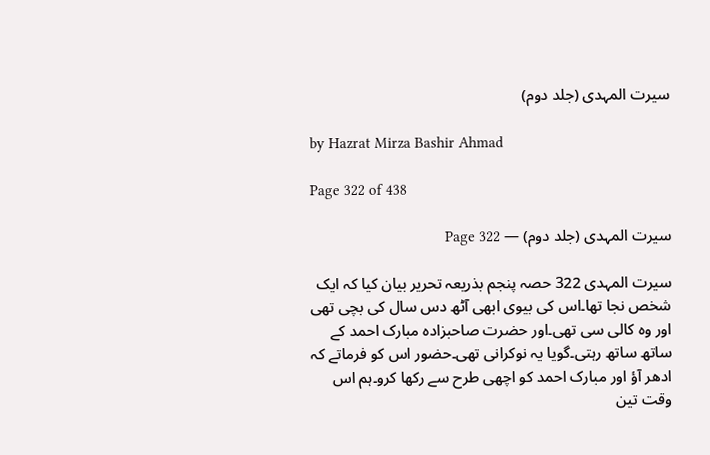سیرت المہدی (جلد دوم)

by Hazrat Mirza Bashir Ahmad

Page 322 of 438

سیرت المہدی (جلد دوم) — Page 322

سیرت المہدی 322 حصہ پنجم بذریعہ تحریر بیان کیا کہ ایک شخص نجا تھا۔اس کی بیوی ابھی آٹھ دس سال کی بچی تھی اور وہ کالی سی تھی۔اور حضرت صاحبزادہ مبارک احمد کے ساتھ ساتھ رہتی۔گویا یہ نوکرانی تھی۔حضور اس کو فرماتے کہ ادھر آؤ اور مبارک احمد کو اچھی طرح سے رکھا کرو۔ہم اس وقت تین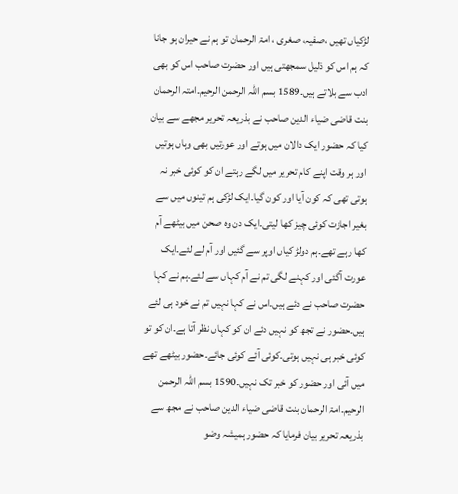لڑکیاں تھیں ،صفیہ، صغری ، امۃ الرحمان تو ہم نے حیران ہو جانا کہ ہم اس کو ذلیل سمجھتی ہیں اور حضرت صاحب اس کو بھی ادب سے بلاتے ہیں۔1589 بسم اللہ الرحمن الرحیم۔امتہ الرحمان بنت قاضی ضیاء الدین صاحب نے بذریعہ تحریر مجھے سے بیان کیا کہ حضور ایک دالان میں ہوتے اور عورتیں بھی وہاں ہوتیں اور ہر وقت اپنے کام تحریر میں لگے رہتے ان کو کوئی خبر نہ ہوتی تھی کہ کون آیا اور کون گیا۔ایک لڑکی ہم تینوں میں سے بغیر اجازت کوئی چیز کھا لیتی۔ایک دن وہ صحن میں بیٹھے آم کھا رہے تھے۔ہم دولڑ کیاں اوپر سے گئیں اور آم لے لئے۔ایک عورت آگئی اور کہنے لگی تم نے آم کہاں سے لئے۔ہم نے کہا حضرت صاحب نے دئے ہیں۔اس نے کہا نہیں تم نے خود ہی لئے ہیں۔حضور نے تجھ کو نہیں دئے ان کو کہاں نظر آتا ہے۔ان کو تو کوئی خبر ہی نہیں ہوتی۔کوئی آئے کوئی جائے۔حضور بیٹھے تھے میں آئی اور حضور کو خبر تک نہیں۔1590 بسم اللہ الرحمن الرحیم۔امۃ الرحمان بنت قاضی ضیاء الدین صاحب نے مجھ سے بذریعہ تحریر بیان فرمایا کہ حضور ہمیشہ وضو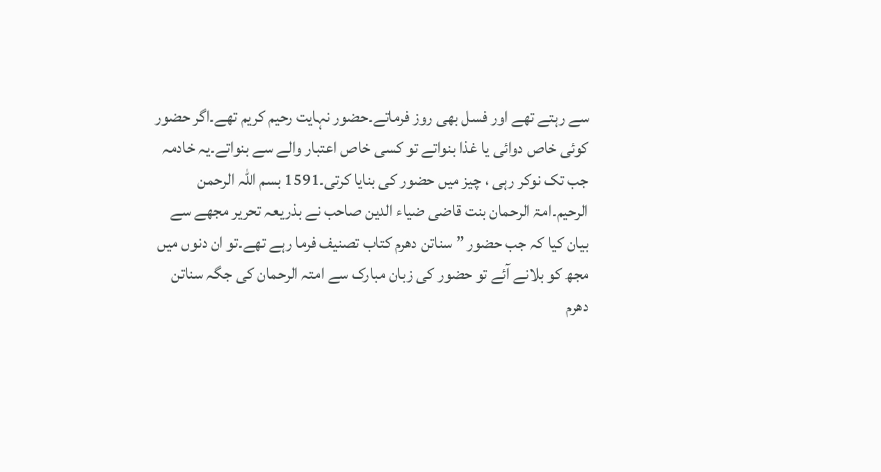سے رہتے تھے اور فسل بھی روز فرماتے۔حضور نہایت رحیم کریم تھے۔اگر حضور کوئی خاص دوائی یا غذا بنواتے تو کسی خاص اعتبار والے سے بنواتے۔یہ خادمہ جب تک نوکر رہی ، چیز میں حضور کی بنایا کرتی۔1591 بسم اللہ الرحمن الرحیم۔امۃ الرحمان بنت قاضی ضیاء الدین صاحب نے بذریعہ تحریر مجھے سے بیان کیا کہ جب حضور ” سناتن دھرم کتاب تصنیف فرما رہے تھے۔تو ان دنوں میں مجھ کو بلانے آئے تو حضور کی زبان مبارک سے امتہ الرحمان کی جگہ سناتن دھرم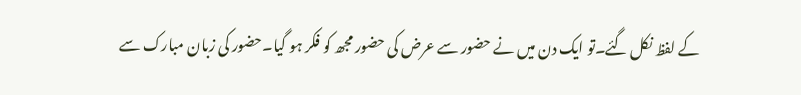کے لفظ نکل گئے۔تو ایک دن میں نے حضور سے عرض کی حضور مجھ کو فکر ہو گیا۔حضور کی زبان مبارک سے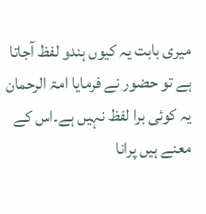میری بابت یہ کیوں ہندو لفظ آجاتا ہے تو حضور نے فرمایا امۃ الرحمان یہ کوئی برا لفظ نہیں ہے۔اس کے معنے ہیں پرانا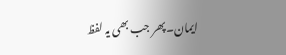ایمان۔پھر جب بھی یہ لفظ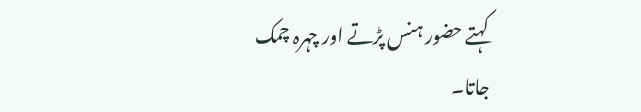کہتے حضور ہنس پڑتے اور چہرہ چمک جاتا۔